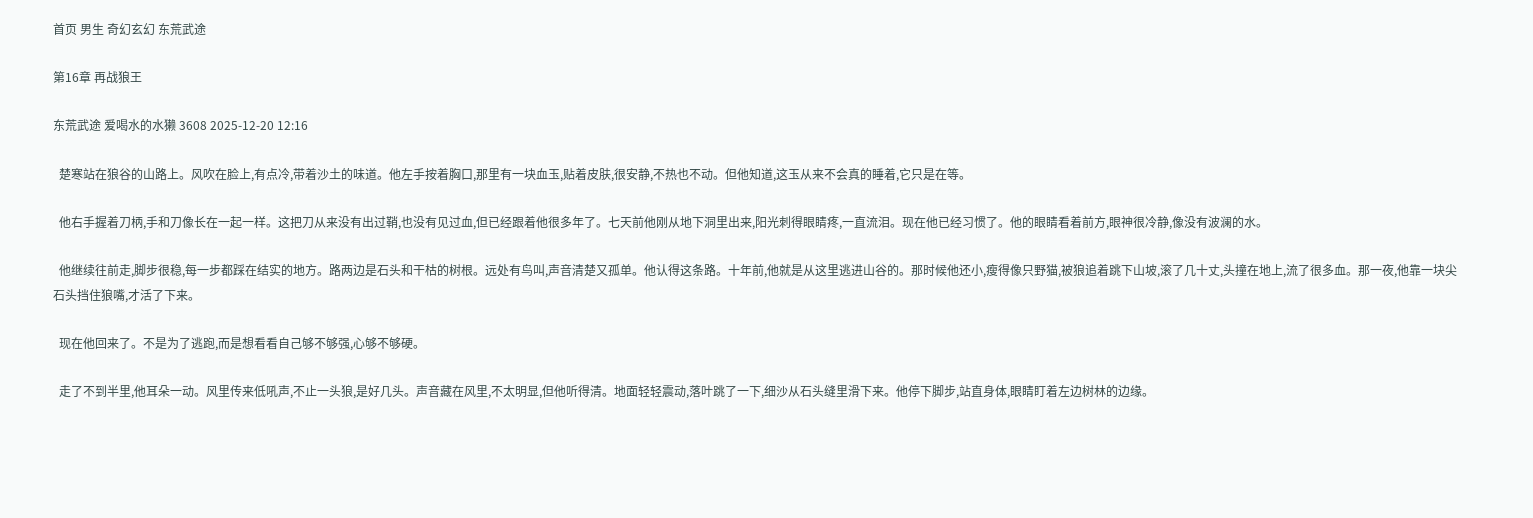首页 男生 奇幻玄幻 东荒武途

第16章 再战狼王

东荒武途 爱喝水的水獭 3608 2025-12-20 12:16

  楚寒站在狼谷的山路上。风吹在脸上,有点冷,带着沙土的味道。他左手按着胸口,那里有一块血玉,贴着皮肤,很安静,不热也不动。但他知道,这玉从来不会真的睡着,它只是在等。

  他右手握着刀柄,手和刀像长在一起一样。这把刀从来没有出过鞘,也没有见过血,但已经跟着他很多年了。七天前他刚从地下洞里出来,阳光刺得眼睛疼,一直流泪。现在他已经习惯了。他的眼睛看着前方,眼神很冷静,像没有波澜的水。

  他继续往前走,脚步很稳,每一步都踩在结实的地方。路两边是石头和干枯的树根。远处有鸟叫,声音清楚又孤单。他认得这条路。十年前,他就是从这里逃进山谷的。那时候他还小,瘦得像只野猫,被狼追着跳下山坡,滚了几十丈,头撞在地上,流了很多血。那一夜,他靠一块尖石头挡住狼嘴,才活了下来。

  现在他回来了。不是为了逃跑,而是想看看自己够不够强,心够不够硬。

  走了不到半里,他耳朵一动。风里传来低吼声,不止一头狼,是好几头。声音藏在风里,不太明显,但他听得清。地面轻轻震动,落叶跳了一下,细沙从石头缝里滑下来。他停下脚步,站直身体,眼睛盯着左边树林的边缘。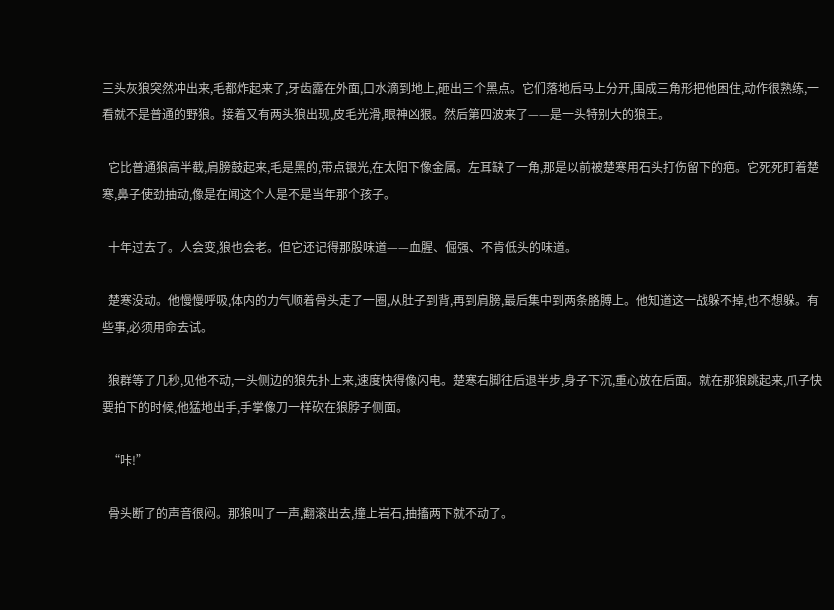三头灰狼突然冲出来,毛都炸起来了,牙齿露在外面,口水滴到地上,砸出三个黑点。它们落地后马上分开,围成三角形把他困住,动作很熟练,一看就不是普通的野狼。接着又有两头狼出现,皮毛光滑,眼神凶狠。然后第四波来了——是一头特别大的狼王。

  它比普通狼高半截,肩膀鼓起来,毛是黑的,带点银光,在太阳下像金属。左耳缺了一角,那是以前被楚寒用石头打伤留下的疤。它死死盯着楚寒,鼻子使劲抽动,像是在闻这个人是不是当年那个孩子。

  十年过去了。人会变,狼也会老。但它还记得那股味道——血腥、倔强、不肯低头的味道。

  楚寒没动。他慢慢呼吸,体内的力气顺着骨头走了一圈,从肚子到背,再到肩膀,最后集中到两条胳膊上。他知道这一战躲不掉,也不想躲。有些事,必须用命去试。

  狼群等了几秒,见他不动,一头侧边的狼先扑上来,速度快得像闪电。楚寒右脚往后退半步,身子下沉,重心放在后面。就在那狼跳起来,爪子快要拍下的时候,他猛地出手,手掌像刀一样砍在狼脖子侧面。

  “咔!”

  骨头断了的声音很闷。那狼叫了一声,翻滚出去,撞上岩石,抽搐两下就不动了。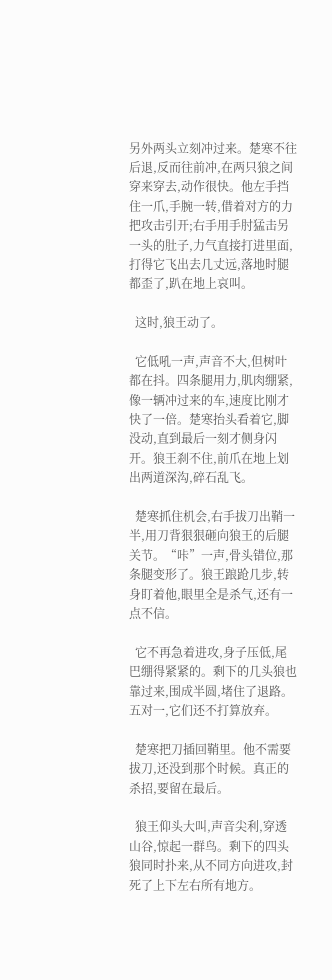另外两头立刻冲过来。楚寒不往后退,反而往前冲,在两只狼之间穿来穿去,动作很快。他左手挡住一爪,手腕一转,借着对方的力把攻击引开;右手用手肘猛击另一头的肚子,力气直接打进里面,打得它飞出去几丈远,落地时腿都歪了,趴在地上哀叫。

  这时,狼王动了。

  它低吼一声,声音不大,但树叶都在抖。四条腿用力,肌肉绷紧,像一辆冲过来的车,速度比刚才快了一倍。楚寒抬头看着它,脚没动,直到最后一刻才侧身闪开。狼王刹不住,前爪在地上划出两道深沟,碎石乱飞。

  楚寒抓住机会,右手拔刀出鞘一半,用刀背狠狠砸向狼王的后腿关节。“咔”一声,骨头错位,那条腿变形了。狼王踉跄几步,转身盯着他,眼里全是杀气,还有一点不信。

  它不再急着进攻,身子压低,尾巴绷得紧紧的。剩下的几头狼也靠过来,围成半圆,堵住了退路。五对一,它们还不打算放弃。

  楚寒把刀插回鞘里。他不需要拔刀,还没到那个时候。真正的杀招,要留在最后。

  狼王仰头大叫,声音尖利,穿透山谷,惊起一群鸟。剩下的四头狼同时扑来,从不同方向进攻,封死了上下左右所有地方。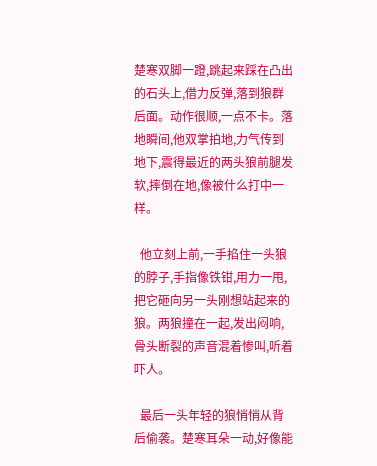楚寒双脚一蹬,跳起来踩在凸出的石头上,借力反弹,落到狼群后面。动作很顺,一点不卡。落地瞬间,他双掌拍地,力气传到地下,震得最近的两头狼前腿发软,摔倒在地,像被什么打中一样。

  他立刻上前,一手掐住一头狼的脖子,手指像铁钳,用力一甩,把它砸向另一头刚想站起来的狼。两狼撞在一起,发出闷响,骨头断裂的声音混着惨叫,听着吓人。

  最后一头年轻的狼悄悄从背后偷袭。楚寒耳朵一动,好像能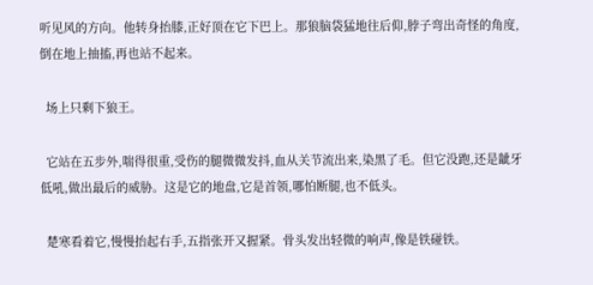听见风的方向。他转身抬膝,正好顶在它下巴上。那狼脑袋猛地往后仰,脖子弯出奇怪的角度,倒在地上抽搐,再也站不起来。

  场上只剩下狼王。

  它站在五步外,喘得很重,受伤的腿微微发抖,血从关节流出来,染黑了毛。但它没跑,还是龇牙低吼,做出最后的威胁。这是它的地盘,它是首领,哪怕断腿,也不低头。

  楚寒看着它,慢慢抬起右手,五指张开又握紧。骨头发出轻微的响声,像是铁碰铁。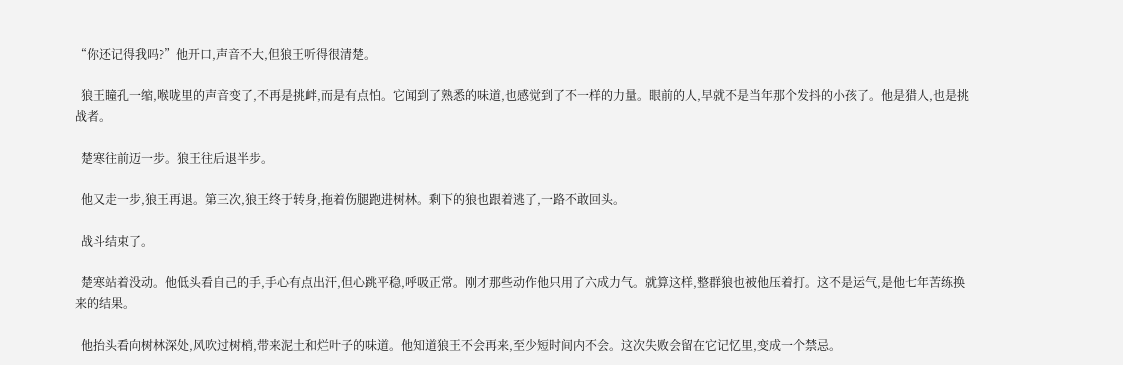“你还记得我吗?”他开口,声音不大,但狼王听得很清楚。

  狼王瞳孔一缩,喉咙里的声音变了,不再是挑衅,而是有点怕。它闻到了熟悉的味道,也感觉到了不一样的力量。眼前的人,早就不是当年那个发抖的小孩了。他是猎人,也是挑战者。

  楚寒往前迈一步。狼王往后退半步。

  他又走一步,狼王再退。第三次,狼王终于转身,拖着伤腿跑进树林。剩下的狼也跟着逃了,一路不敢回头。

  战斗结束了。

  楚寒站着没动。他低头看自己的手,手心有点出汗,但心跳平稳,呼吸正常。刚才那些动作他只用了六成力气。就算这样,整群狼也被他压着打。这不是运气,是他七年苦练换来的结果。

  他抬头看向树林深处,风吹过树梢,带来泥土和烂叶子的味道。他知道狼王不会再来,至少短时间内不会。这次失败会留在它记忆里,变成一个禁忌。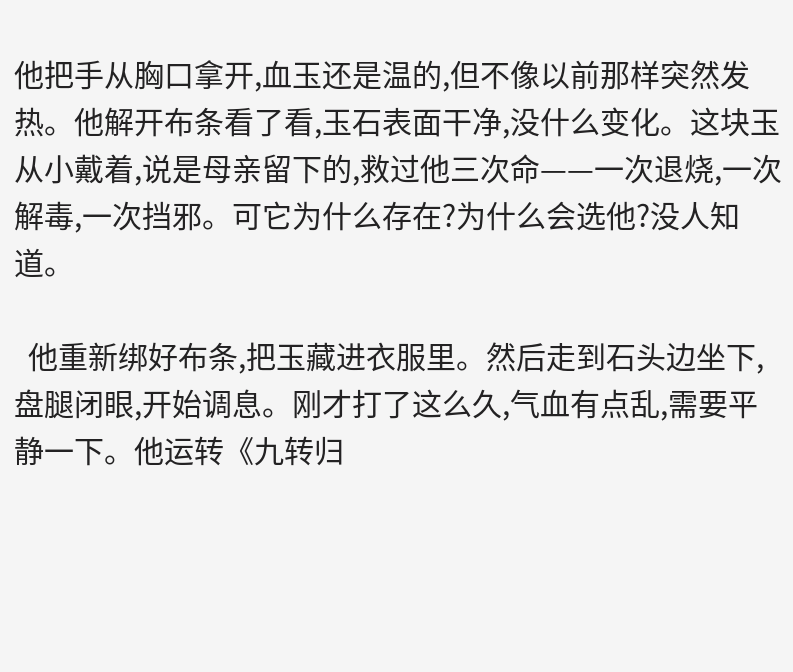他把手从胸口拿开,血玉还是温的,但不像以前那样突然发热。他解开布条看了看,玉石表面干净,没什么变化。这块玉从小戴着,说是母亲留下的,救过他三次命——一次退烧,一次解毒,一次挡邪。可它为什么存在?为什么会选他?没人知道。

  他重新绑好布条,把玉藏进衣服里。然后走到石头边坐下,盘腿闭眼,开始调息。刚才打了这么久,气血有点乱,需要平静一下。他运转《九转归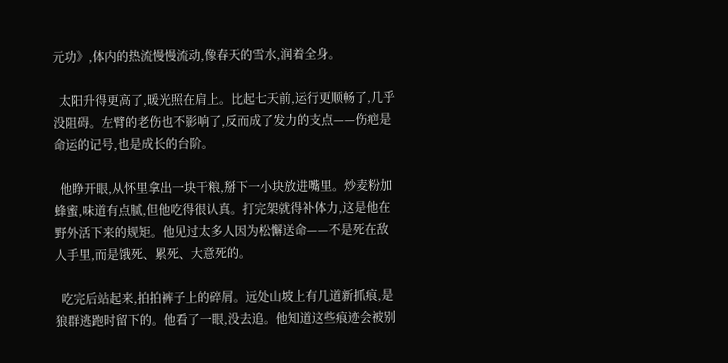元功》,体内的热流慢慢流动,像春天的雪水,润着全身。

  太阳升得更高了,暖光照在肩上。比起七天前,运行更顺畅了,几乎没阻碍。左臂的老伤也不影响了,反而成了发力的支点——伤疤是命运的记号,也是成长的台阶。

  他睁开眼,从怀里拿出一块干粮,掰下一小块放进嘴里。炒麦粉加蜂蜜,味道有点腻,但他吃得很认真。打完架就得补体力,这是他在野外活下来的规矩。他见过太多人因为松懈送命——不是死在敌人手里,而是饿死、累死、大意死的。

  吃完后站起来,拍拍裤子上的碎屑。远处山坡上有几道新抓痕,是狼群逃跑时留下的。他看了一眼,没去追。他知道这些痕迹会被别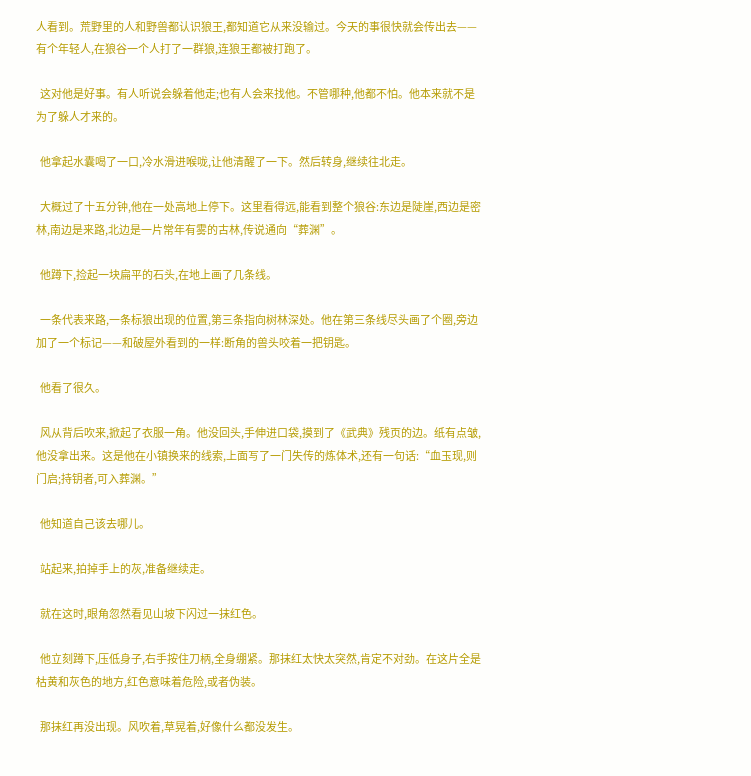人看到。荒野里的人和野兽都认识狼王,都知道它从来没输过。今天的事很快就会传出去——有个年轻人,在狼谷一个人打了一群狼,连狼王都被打跑了。

  这对他是好事。有人听说会躲着他走;也有人会来找他。不管哪种,他都不怕。他本来就不是为了躲人才来的。

  他拿起水囊喝了一口,冷水滑进喉咙,让他清醒了一下。然后转身,继续往北走。

  大概过了十五分钟,他在一处高地上停下。这里看得远,能看到整个狼谷:东边是陡崖,西边是密林,南边是来路,北边是一片常年有雾的古林,传说通向“葬渊”。

  他蹲下,捡起一块扁平的石头,在地上画了几条线。

  一条代表来路,一条标狼出现的位置,第三条指向树林深处。他在第三条线尽头画了个圈,旁边加了一个标记——和破屋外看到的一样:断角的兽头咬着一把钥匙。

  他看了很久。

  风从背后吹来,掀起了衣服一角。他没回头,手伸进口袋,摸到了《武典》残页的边。纸有点皱,他没拿出来。这是他在小镇换来的线索,上面写了一门失传的炼体术,还有一句话:“血玉现,则门启;持钥者,可入葬渊。”

  他知道自己该去哪儿。

  站起来,拍掉手上的灰,准备继续走。

  就在这时,眼角忽然看见山坡下闪过一抹红色。

  他立刻蹲下,压低身子,右手按住刀柄,全身绷紧。那抹红太快太突然,肯定不对劲。在这片全是枯黄和灰色的地方,红色意味着危险,或者伪装。

  那抹红再没出现。风吹着,草晃着,好像什么都没发生。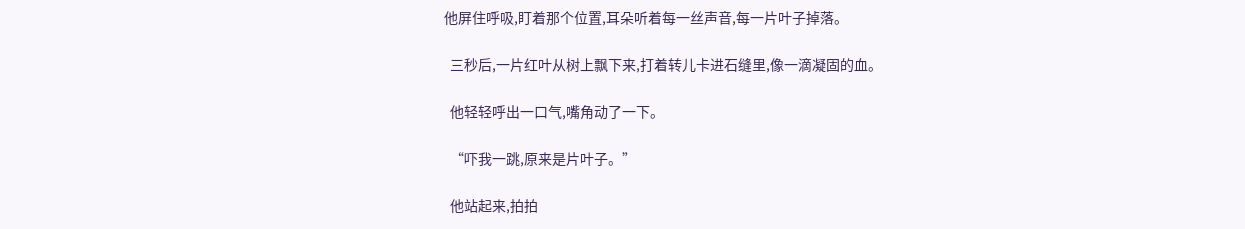他屏住呼吸,盯着那个位置,耳朵听着每一丝声音,每一片叶子掉落。

  三秒后,一片红叶从树上飘下来,打着转儿卡进石缝里,像一滴凝固的血。

  他轻轻呼出一口气,嘴角动了一下。

  “吓我一跳,原来是片叶子。”

  他站起来,拍拍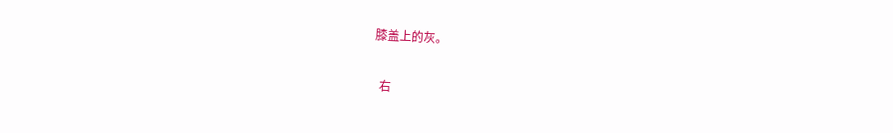膝盖上的灰。

  右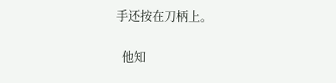手还按在刀柄上。

  他知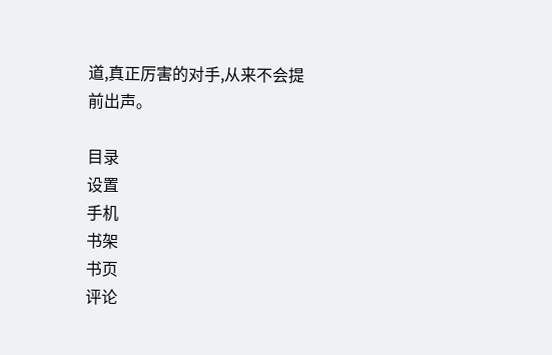道,真正厉害的对手,从来不会提前出声。

目录
设置
手机
书架
书页
评论